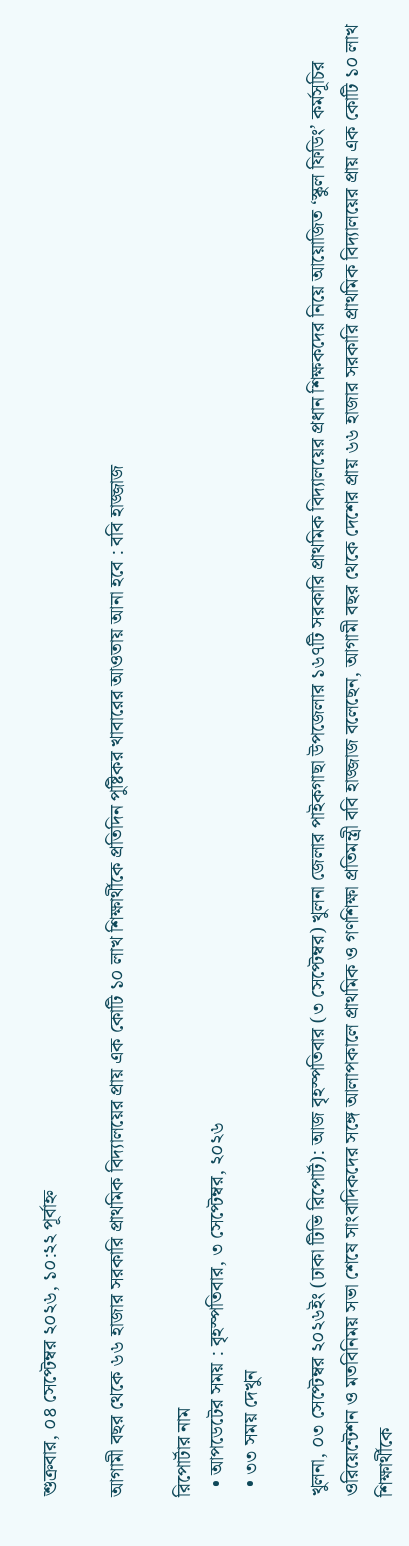শুক্রবার, ০৪ সেপ্টেম্বর ২০২৬, ১০:২২ পূর্বাহ্ন

আগামী বছর থেকে ৬৬ হাজার সরকারি প্রাথমিক বিদ্যালয়ের প্রায় এক কোটি ১০ লাখ শিক্ষার্থীকে প্রতিদিন পুষ্টিকর খাবারের আওতায় আনা হবে : ববি হাজ্জাজ

রিপোর্টার নাম
  • আপডেটের সময় : বৃহস্পতিবার, ৩ সেপ্টেম্বর, ২০২৬
  • ৩৩ সময় দেখুন

খুলনা, ০৩ সেপ্টেম্বর ২০২৬ইং (ঢাকা টিভি রিপোর্ট): আজ বৃহস্পতিবার (৩ সেপ্টেম্বর) খুলনা জেলার পাইকগাছা উপজেলার ১৬৭টি সরকারি প্রাথমিক বিদ্যালয়ের প্রধান শিক্ষকদের নিয়ে আয়োজিত ‘স্কুল ফিডিং’ কর্মসূচির ওরিয়েন্টেশন ও মতবিনিময় সভা শেষে সাংবাদিকদের সঙ্গে আলাপকালে প্রাথমিক ও গণশিক্ষা প্রতিমন্ত্রী ববি হাজ্জাজ বলেছেন, আগামী বছর থেকে দেশের প্রায় ৬৬ হাজার সরকারি প্রাথমিক বিদ্যালয়ের প্রায় এক কোটি ১০ লাখ শিক্ষার্থীকে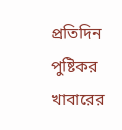প্রতিদিন পুষ্টিকর খাবারের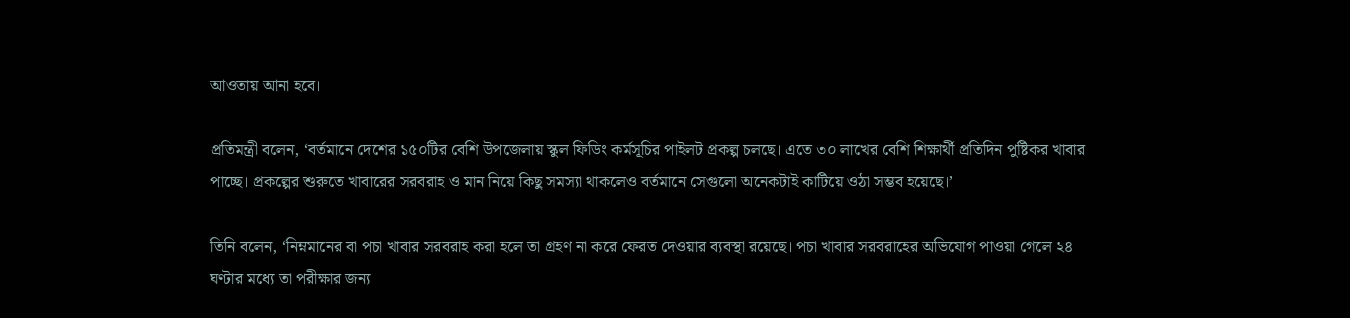আওতায় আনা হবে।

প্রতিমন্ত্রী বলেন, ‘বর্তমানে দেশের ১৫০টির বেশি উপজেলায় স্কুল ফিডিং কর্মসূচির পাইলট প্রকল্প চলছে। এতে ৩০ লাখের বেশি শিক্ষার্থী প্রতিদিন পুষ্টিকর খাবার পাচ্ছে। প্রকল্পের শুরুতে খাবারের সরবরাহ ও মান নিয়ে কিছু সমস্যা থাকলেও বর্তমানে সেগুলো অনেকটাই কাটিয়ে ওঠা সম্ভব হয়েছে।’

তিনি বলেন, ‘নিম্নমানের বা পচা খাবার সরবরাহ করা হলে তা গ্রহণ না করে ফেরত দেওয়ার ব্যবস্থা রয়েছে। পচা খাবার সরবরাহের অভিযোগ পাওয়া গেলে ২৪ ঘণ্টার মধ্যে তা পরীক্ষার জন্য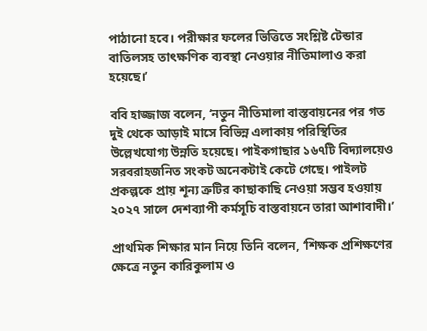পাঠানো হবে। পরীক্ষার ফলের ভিত্তিতে সংশ্লিষ্ট টেন্ডার বাতিলসহ তাৎক্ষণিক ব্যবস্থা নেওয়ার নীতিমালাও করা হয়েছে।’

ববি হাজ্জাজ বলেন, ‘নতুন নীতিমালা বাস্তবায়নের পর গত দুই থেকে আড়াই মাসে বিভিন্ন এলাকায় পরিস্থিতির উল্লেখযোগ্য উন্নতি হয়েছে। পাইকগাছার ১৬৭টি বিদ্যালয়েও সরবরাহজনিত সংকট অনেকটাই কেটে গেছে। পাইলট প্রকল্পকে প্রায় শূন্য ত্রুটির কাছাকাছি নেওয়া সম্ভব হওয়ায় ২০২৭ সালে দেশব্যাপী কর্মসূচি বাস্তবায়নে তারা আশাবাদী।’

প্রাথমিক শিক্ষার মান নিয়ে তিনি বলেন, ‘শিক্ষক প্রশিক্ষণের ক্ষেত্রে নতুন কারিকুলাম ও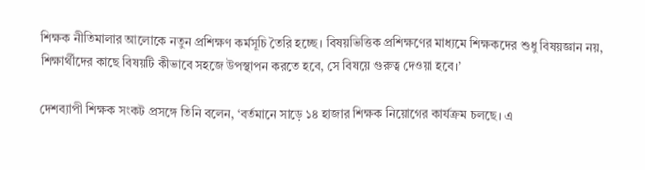শিক্ষক নীতিমালার আলোকে নতুন প্রশিক্ষণ কর্মসূচি তৈরি হচ্ছে। বিষয়ভিত্তিক প্রশিক্ষণের মাধ্যমে শিক্ষকদের শুধু বিষয়জ্ঞান নয়, শিক্ষার্থীদের কাছে বিষয়টি কীভাবে সহজে উপস্থাপন করতে হবে, সে বিষয়ে গুরুত্ব দেওয়া হবে।’

দেশব্যাপী শিক্ষক সংকট প্রসঙ্গে তিনি বলেন, ‘বর্তমানে সাড়ে ১৪ হাজার শিক্ষক নিয়োগের কার্যক্রম চলছে। এ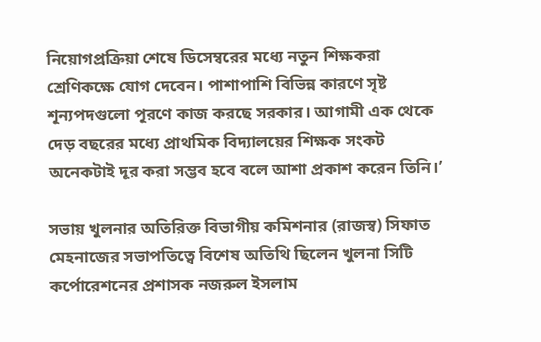নিয়োগপ্রক্রিয়া শেষে ডিসেম্বরের মধ্যে নতুন শিক্ষকরা শ্রেণিকক্ষে যোগ দেবেন। পাশাপাশি বিভিন্ন কারণে সৃষ্ট শূন্যপদগুলো পূরণে কাজ করছে সরকার। আগামী এক থেকে দেড় বছরের মধ্যে প্রাথমিক বিদ্যালয়ের শিক্ষক সংকট অনেকটাই দূর করা সম্ভব হবে বলে আশা প্রকাশ করেন তিনি।’

সভায় খুলনার অতিরিক্ত বিভাগীয় কমিশনার (রাজস্ব) সিফাত মেহনাজের সভাপতিত্বে বিশেষ অতিথি ছিলেন খুলনা সিটি কর্পোরেশনের প্রশাসক নজরুল ইসলাম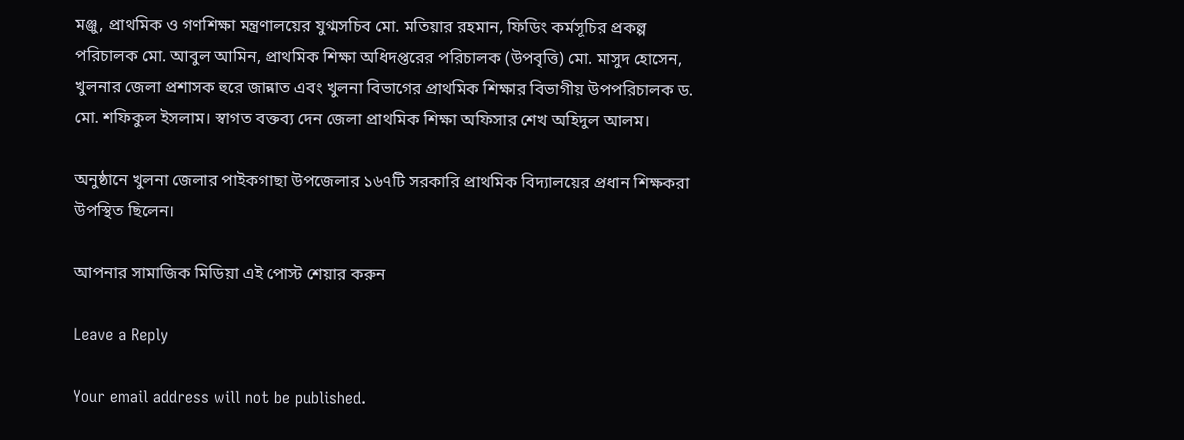মঞ্জু, প্রাথমিক ও গণশিক্ষা মন্ত্রণালয়ের যুগ্মসচিব মো. মতিয়ার রহমান, ফিডিং কর্মসূচির প্রকল্প পরিচালক মো. আবুল আমিন, প্রাথমিক শিক্ষা অধিদপ্তরের পরিচালক (উপবৃত্তি) মো. মাসুদ হোসেন, খুলনার জেলা প্রশাসক হুরে জান্নাত এবং খুলনা বিভাগের প্রাথমিক শিক্ষার বিভাগীয় উপপরিচালক ড. মো. শফিকুল ইসলাম। স্বাগত বক্তব্য দেন জেলা প্রাথমিক শিক্ষা অফিসার শেখ অহিদুল আলম।

অনুষ্ঠানে খুলনা জেলার পাইকগাছা উপজেলার ১৬৭টি সরকারি প্রাথমিক বিদ্যালয়ের প্রধান শিক্ষকরা উপস্থিত ছিলেন।

আপনার সামাজিক মিডিয়া এই পোস্ট শেয়ার করুন

Leave a Reply

Your email address will not be published.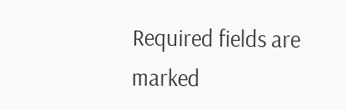Required fields are marked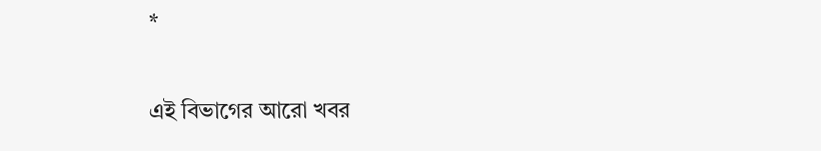*

এই বিভাগের আরো খবর